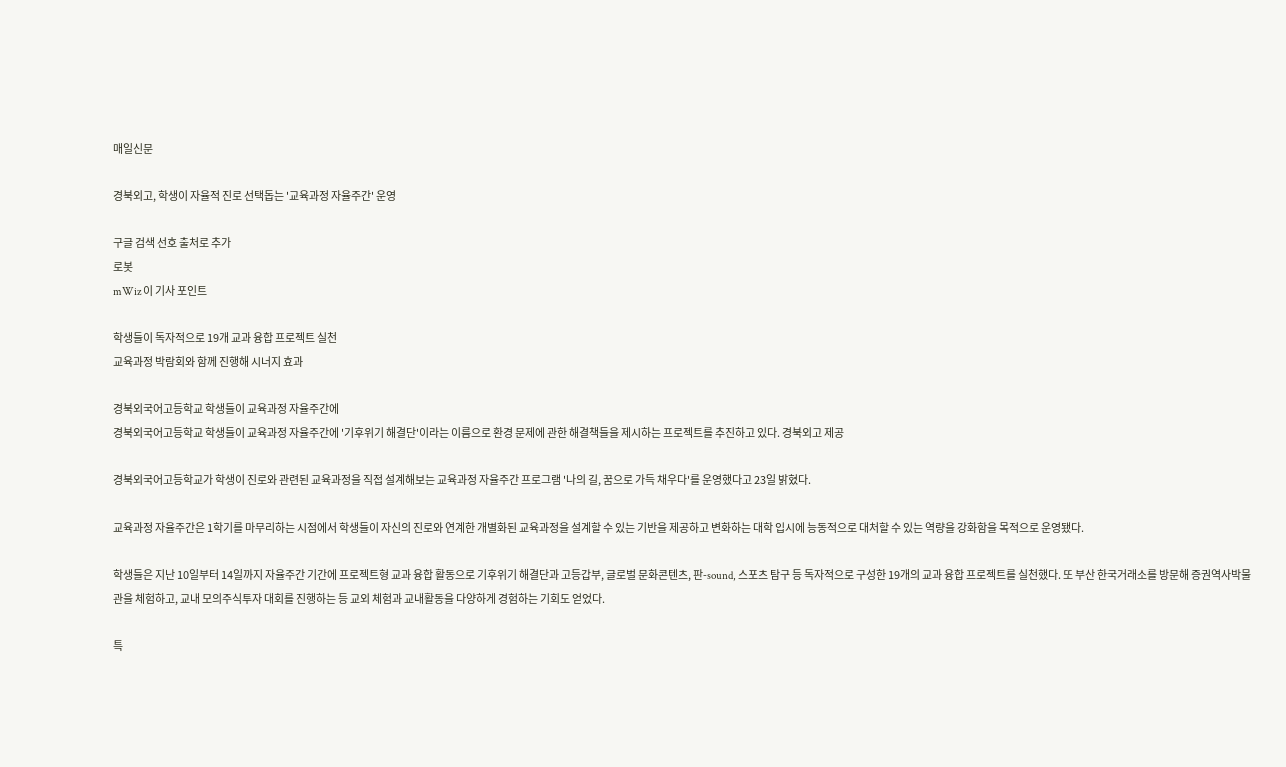매일신문

경북외고, 학생이 자율적 진로 선택돕는 '교육과정 자율주간' 운영

구글 검색 선호 출처로 추가
로봇
mWiz 이 기사 포인트

학생들이 독자적으로 19개 교과 융합 프로젝트 실천
교육과정 박람회와 함께 진행해 시너지 효과

경북외국어고등학교 학생들이 교육과정 자율주간에
경북외국어고등학교 학생들이 교육과정 자율주간에 '기후위기 해결단'이라는 이름으로 환경 문제에 관한 해결책들을 제시하는 프로젝트를 추진하고 있다. 경북외고 제공

경북외국어고등학교가 학생이 진로와 관련된 교육과정을 직접 설계해보는 교육과정 자율주간 프로그램 '나의 길, 꿈으로 가득 채우다'를 운영했다고 23일 밝혔다.

교육과정 자율주간은 1학기를 마무리하는 시점에서 학생들이 자신의 진로와 연계한 개별화된 교육과정을 설계할 수 있는 기반을 제공하고 변화하는 대학 입시에 능동적으로 대처할 수 있는 역량을 강화함을 목적으로 운영됐다.

학생들은 지난 10일부터 14일까지 자율주간 기간에 프로젝트형 교과 융합 활동으로 기후위기 해결단과 고등갑부, 글로벌 문화콘텐츠, 판-sound, 스포츠 탐구 등 독자적으로 구성한 19개의 교과 융합 프로젝트를 실천했다. 또 부산 한국거래소를 방문해 증권역사박물관을 체험하고, 교내 모의주식투자 대회를 진행하는 등 교외 체험과 교내활동을 다양하게 경험하는 기회도 얻었다.

특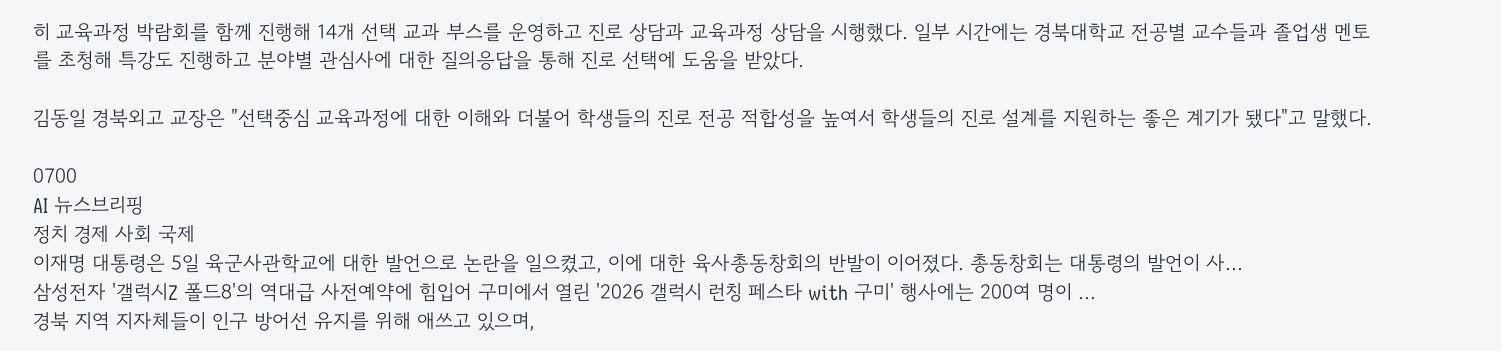히 교육과정 박람회를 함께 진행해 14개 선택 교과 부스를 운영하고 진로 상담과 교육과정 상담을 시행했다. 일부 시간에는 경북대학교 전공별 교수들과 졸업생 멘토를 초청해 특강도 진행하고 분야별 관심사에 대한 질의응답을 통해 진로 선택에 도움을 받았다.

김동일 경북외고 교장은 "선택중심 교육과정에 대한 이해와 더불어 학생들의 진로 전공 적합성을 높여서 학생들의 진로 설계를 지원하는 좋은 계기가 됐다"고 말했다.

0700
AI 뉴스브리핑
정치 경제 사회 국제
이재명 대통령은 5일 육군사관학교에 대한 발언으로 논란을 일으켰고, 이에 대한 육사총동창회의 반발이 이어졌다. 총동창회는 대통령의 발언이 사...
삼성전자 '갤럭시Z 폴드8'의 역대급 사전예약에 힘입어 구미에서 열린 '2026 갤럭시 런칭 페스타 with 구미' 행사에는 200여 명이 ...
경북 지역 지자체들이 인구 방어선 유지를 위해 애쓰고 있으며,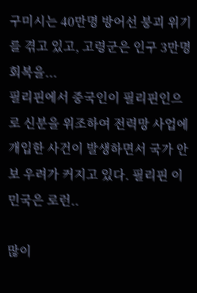구미시는 40만명 방어선 붕괴 위기를 겪고 있고, 고령군은 인구 3만명 회복을...
필리핀에서 중국인이 필리핀인으로 신분을 위조하여 전력망 사업에 개입한 사건이 발생하면서 국가 안보 우려가 커지고 있다. 필리핀 이민국은 로런..

많이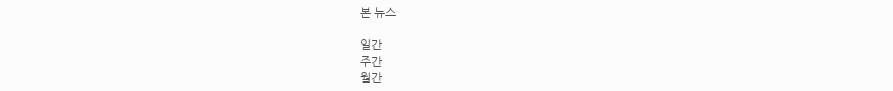본 뉴스

일간
주간
월간